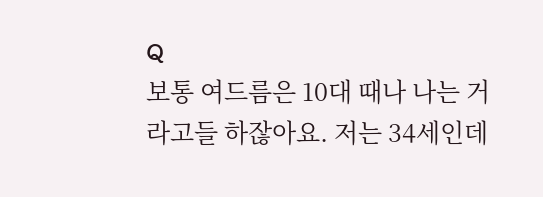Q
보통 여드름은 10대 때나 나는 거라고들 하잖아요. 저는 34세인데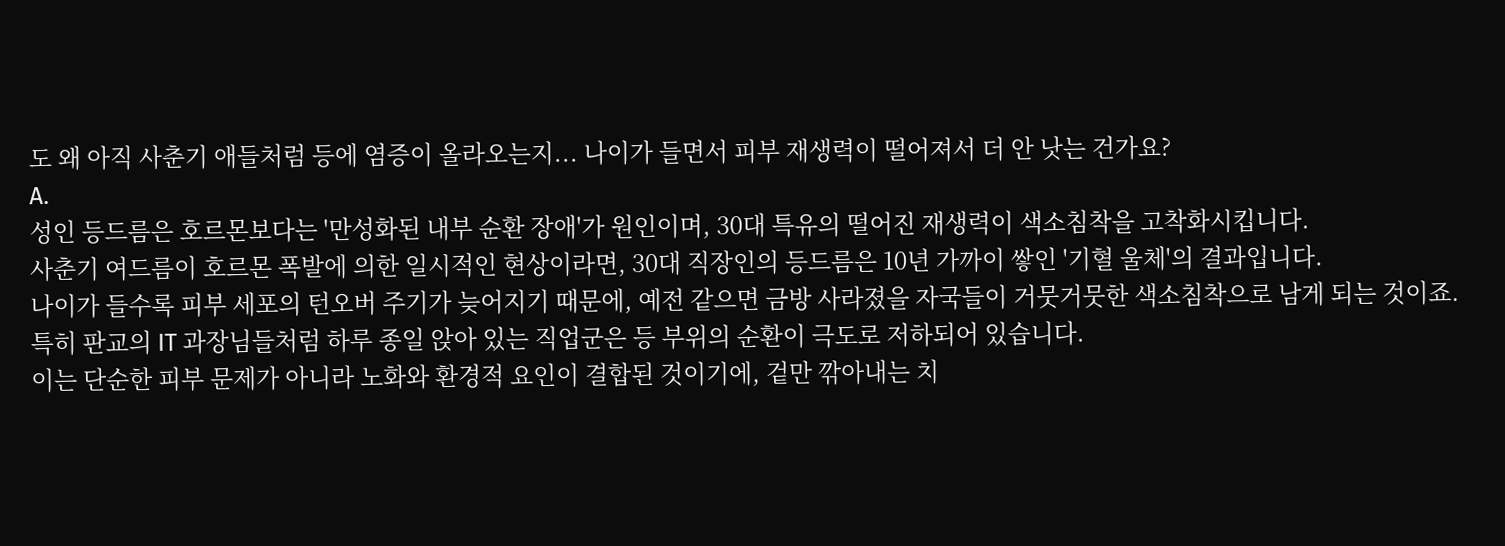도 왜 아직 사춘기 애들처럼 등에 염증이 올라오는지... 나이가 들면서 피부 재생력이 떨어져서 더 안 낫는 건가요?
A.
성인 등드름은 호르몬보다는 '만성화된 내부 순환 장애'가 원인이며, 30대 특유의 떨어진 재생력이 색소침착을 고착화시킵니다.
사춘기 여드름이 호르몬 폭발에 의한 일시적인 현상이라면, 30대 직장인의 등드름은 10년 가까이 쌓인 '기혈 울체'의 결과입니다.
나이가 들수록 피부 세포의 턴오버 주기가 늦어지기 때문에, 예전 같으면 금방 사라졌을 자국들이 거뭇거뭇한 색소침착으로 남게 되는 것이죠.
특히 판교의 IT 과장님들처럼 하루 종일 앉아 있는 직업군은 등 부위의 순환이 극도로 저하되어 있습니다.
이는 단순한 피부 문제가 아니라 노화와 환경적 요인이 결합된 것이기에, 겉만 깎아내는 치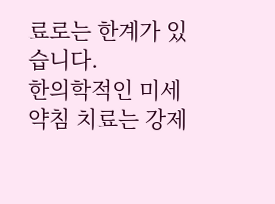료로는 한계가 있습니다.
한의학적인 미세약침 치료는 강제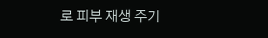로 피부 재생 주기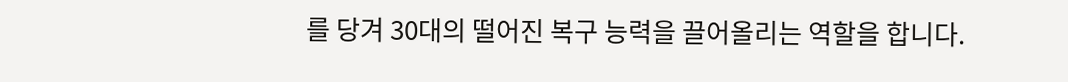를 당겨 30대의 떨어진 복구 능력을 끌어올리는 역할을 합니다.